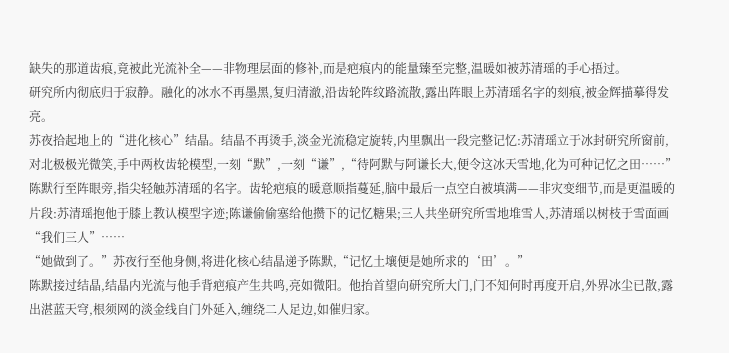缺失的那道齿痕,竟被此光流补全——非物理层面的修补,而是疤痕内的能量臻至完整,温暖如被苏清瑶的手心捂过。
研究所内彻底归于寂静。融化的冰水不再墨黑,复归清澈,沿齿轮阵纹路流散,露出阵眼上苏清瑶名字的刻痕,被金辉描摹得发亮。
苏夜拾起地上的“进化核心”结晶。结晶不再烫手,淡金光流稳定旋转,内里飘出一段完整记忆:苏清瑶立于冰封研究所窗前,对北极极光微笑,手中两枚齿轮模型,一刻“默”,一刻“谦”,“待阿默与阿谦长大,便令这冰天雪地,化为可种记忆之田……”
陈默行至阵眼旁,指尖轻触苏清瑶的名字。齿轮疤痕的暖意顺指蔓延,脑中最后一点空白被填满——非灾变细节,而是更温暖的片段:苏清瑶抱他于膝上教认模型字迹;陈谦偷偷塞给他攒下的记忆糖果;三人共坐研究所雪地堆雪人,苏清瑶以树枝于雪面画“我们三人”……
“她做到了。”苏夜行至他身侧,将进化核心结晶递予陈默,“记忆土壤便是她所求的‘田’。”
陈默接过结晶,结晶内光流与他手背疤痕产生共鸣,亮如微阳。他抬首望向研究所大门,门不知何时再度开启,外界冰尘已散,露出湛蓝天穹,根须网的淡金线自门外延入,缠绕二人足边,如催归家。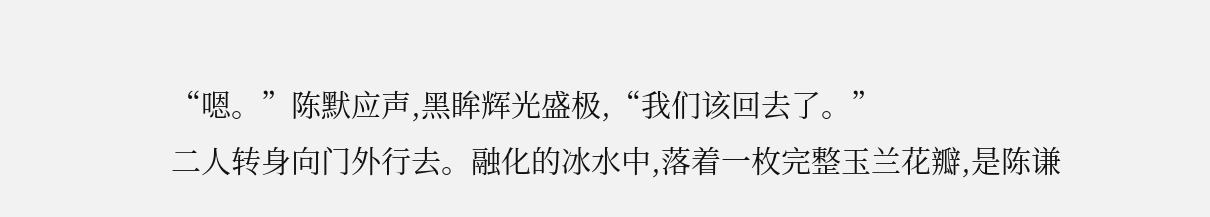“嗯。”陈默应声,黑眸辉光盛极,“我们该回去了。”
二人转身向门外行去。融化的冰水中,落着一枚完整玉兰花瓣,是陈谦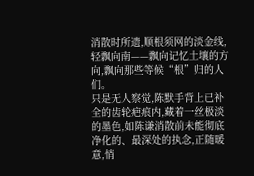消散时所遗,顺根须网的淡金线,轻飘向南——飘向记忆土壤的方向,飘向那些等候“根”归的人们。
只是无人察觉,陈默手背上已补全的齿轮疤痕内,藏着一丝极淡的墨色,如陈谦消散前未能彻底净化的、最深处的执念,正随暖意,悄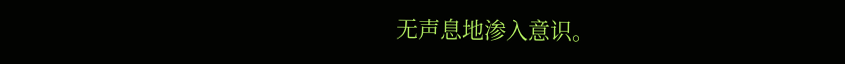无声息地渗入意识。